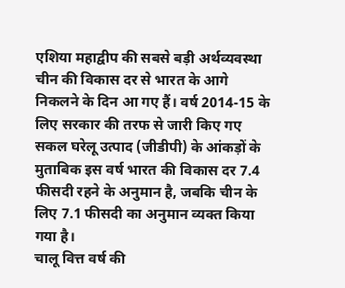एशिया महाद्वीप की सबसे बड़ी अर्थव्यवस्था चीन की विकास दर से भारत के आगे निकलने के दिन आ गए हैं। वर्ष 2014-15 के लिए सरकार की तरफ से जारी किए गए सकल घरेलू उत्पाद (जीडीपी) के आंकड़ों के मुताबिक इस वर्ष भारत की विकास दर 7.4 फीसदी रहने के अनुमान है, जबकि चीन के लिए 7.1 फीसदी का अनुमान व्यक्त किया गया है।
चालू वित्त वर्ष की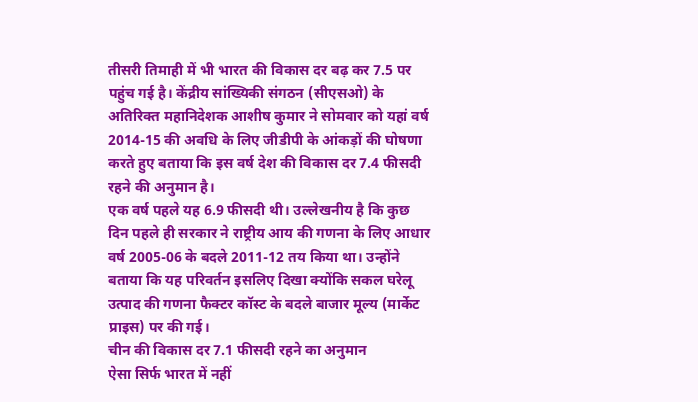तीसरी तिमाही में भी भारत की विकास दर बढ़ कर 7.5 पर पहुंच गई है। केंद्रीय सांख्यिकी संगठन (सीएसओ) के अतिरिक्त महानिदेशक आशीष कुमार ने सोमवार को यहां वर्ष 2014-15 की अवधि के लिए जीडीपी के आंकड़ों की घोषणा करते हुए बताया कि इस वर्ष देश की विकास दर 7.4 फीसदी रहने की अनुमान है।
एक वर्ष पहले यह 6.9 फीसदी थी। उल्लेखनीय है कि कुछ दिन पहले ही सरकार ने राष्ट्रीय आय की गणना के लिए आधार वर्ष 2005-06 के बदले 2011-12 तय किया था। उन्होंने बताया कि यह परिवर्तन इसलिए दिखा क्योंकि सकल घरेलू उत्पाद की गणना फैक्टर कॉस्ट के बदले बाजार मूल्य (मार्केट प्राइस) पर की गई।
चीन की विकास दर 7.1 फीसदी रहने का अनुमान
ऐसा सिर्फ भारत में नहीं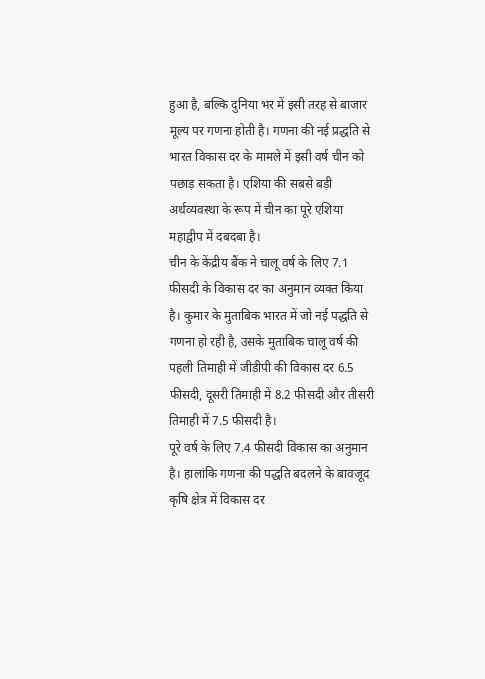हुआ है, बल्कि दुनिया भर में इसी तरह से बाजार मूल्य पर गणना होती है। गणना की नई प्रद्धति से भारत विकास दर के मामले में इसी वर्ष चीन को पछाड़ सकता है। एशिया की सबसे बड़ी अर्थव्यवस्था के रूप में चीन का पूरे एशिया महाद्वीप में दबदबा है।
चीन के केंद्रीय बैंक ने चालू वर्ष के लिए 7.1 फीसदी के विकास दर का अनुमान व्यक्त किया है। कुमार के मुताबिक भारत में जो नई पद्धति से गणना हो रही है, उसके मुताबिक चालू वर्ष की पहली तिमाही में जीडीपी की विकास दर 6.5 फीसदी, दूसरी तिमाही में 8.2 फीसदी और तीसरी तिमाही में 7.5 फीसदी है।
पूरे वर्ष के लिए 7.4 फीसदी विकास का अनुमान है। हालांकि गणना की पद्धति बदलने के बावजूद कृषि क्षेत्र में विकास दर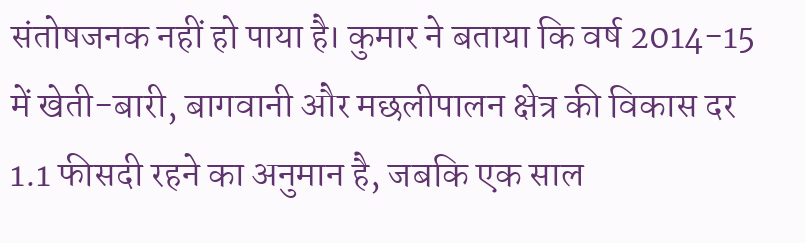संतोषजनक नहीं हो पाया है। कुमार ने बताया कि वर्ष 2014-15 में खेती-बारी, बागवानी और मछलीपालन क्षेत्र की विकास दर 1.1 फीसदी रहने का अनुमान है, जबकि एक साल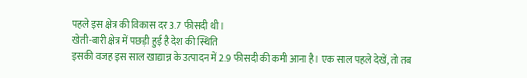पहले इस क्षेत्र की विकास दर 3.7 फीसदी थी।
खेती-बारी क्षेत्र में पछड़ी हुई है देश की स्थिति
इसकी वजह इस साल खाद्यान्न के उत्पादन में 2.9 फीसदी की कमी आना है। एक साल पहले देखें, तो तब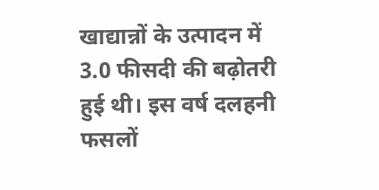खाद्यान्नों के उत्पादन में 3.0 फीसदी की बढ़ोतरी हुई थी। इस वर्ष दलहनी फसलों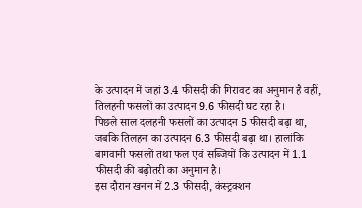के उत्पादन में जहां 3.4 फीसदी की गिरावट का अनुमान है वहीं, तिलहनी फसलों का उत्पादन 9.6 फीसदी घट रहा है।
पिछले साल दलहनी फसलों का उत्पादन 5 फीसदी बढ़ा था, जबकि तिलहन का उत्पादन 6.3 फीसदी बढ़ा था। हालांकि बागवानी फसलों तथा फल एवं सब्जियों कि उत्पादन में 1.1 फीसदी की बढ़ोतरी का अनुमान है।
इस दौरान खनन में 2.3 फीसदी, कंस्ट्रक्शन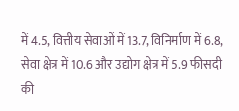में 4.5, वित्तीय सेवाओं में 13.7, विनिर्माण में 6.8, सेवा क्षेत्र में 10.6 और उद्योग क्षेत्र में 5.9 फीसदी की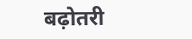बढ़ोतरी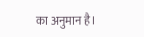का अनुमान है।